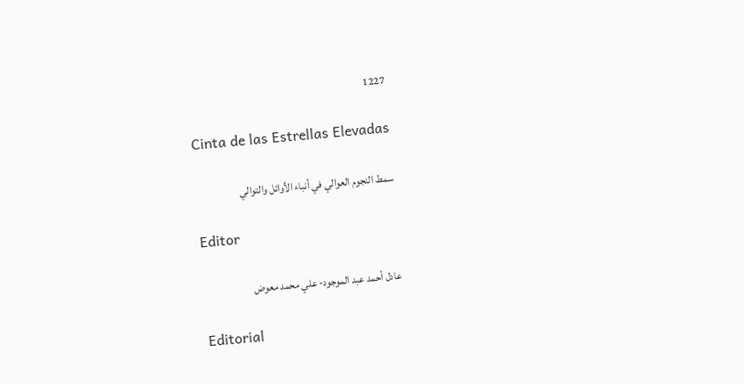1227

Cinta de las Estrellas Elevadas

سمط النجوم العوالي في أنباء الأوائل والتوالي

Editor

عادل أحمد عبد الموجود- علي محمد معوض

Editorial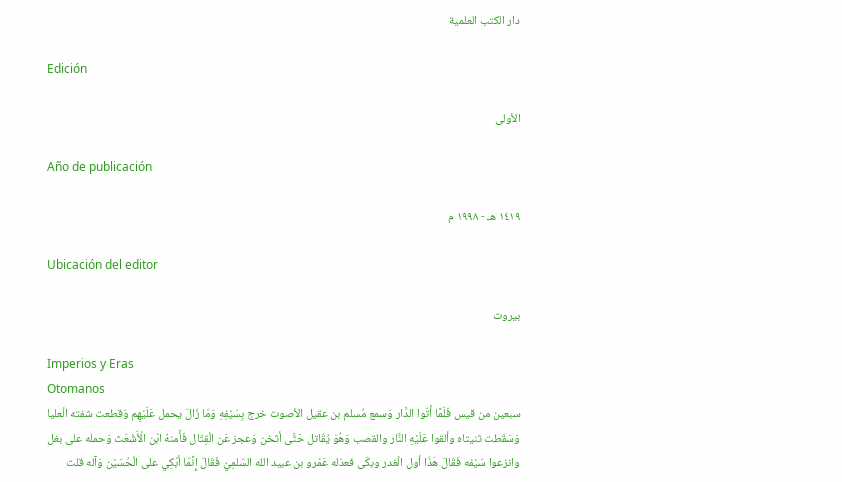دار الكتب العلمية

Edición

الأولى

Año de publicación

١٤١٩ هـ - ١٩٩٨ م

Ubicación del editor

بيروت

Imperios y Eras
Otomanos
سبعين من قيس فَلَمَّا أَتَوا الدَّار وَسمع مُسلم بن عقيل الأصوت خرج بِسَيْفِهِ وَمَا زَالَ يحمل عَلَيْهِم وَقطعت شفته الْعليا وَسَقَطت ثنيتاه وألقوا عَلَيْهِ النَّار والقصب وَهُوَ يُقَاتل حَتَّى أثخن وَعجز عَن الْقِتَال فَأَمنهُ ابْن الْأَشْعَث وَحمله على بغل وانزعوا سَيْفه فَقَالَ هَذَا أول الْغدر وبكَى فعذله عَمْرو بن عبيد الله السّلمِيّ فَقَالَ إِنَّمَا أبْكِي على الْحُسَيْن وَآله قلت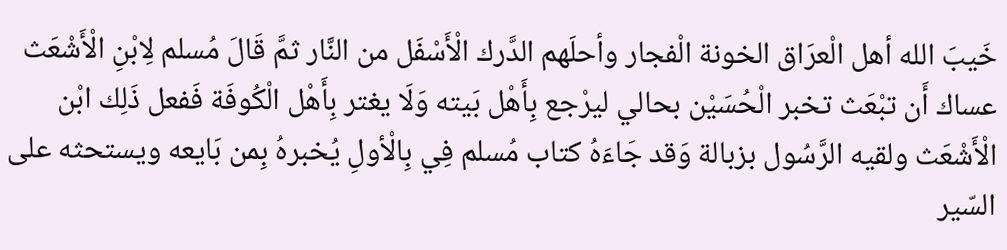خَيبَ الله أهل الْعرَاق الخونة الْفجار وأحلَهم الدَّرك الْأَسْفَل من النَّار ثمَّ قَالَ مُسلم لِابْنِ الْأَشْعَث عساك أَن تبْعَث تخبر الْحُسَيْن بحالي ليرْجع بِأَهْل بَيته وَلَا يغتر بِأَهْل الْكُوفَة فَفعل ذَلِك ابْن الْأَشْعَث ولقيه الرَّسُول بزبالة وَقد جَاءَهُ كتاب مُسلم فِي بِالْأولِ يُخبرهُ بِمن بَايعه ويستحثه على السّير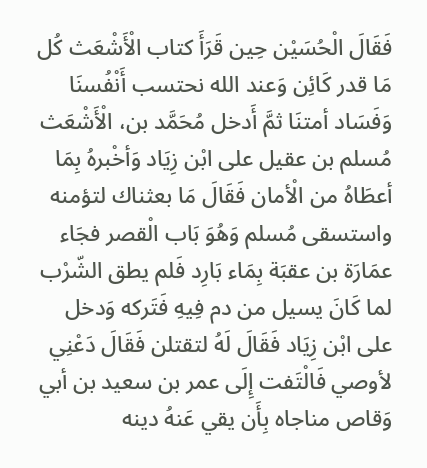فَقَالَ الْحُسَيْن حِين قَرَأَ كتاب الْأَشْعَث كُل مَا قدر كَائِن وَعند الله نحتسب أَنْفُسنَا وَفَسَاد أمتنَا ثمَّ أَدخل مُحَمَّد بن، الْأَشْعَث مُسلم بن عقيل على ابْن زِيَاد وَأخْبرهُ بِمَا أعطَاهُ من الْأمان فَقَالَ مَا بعثناك لتؤمنه واستسقى مُسلم وَهُوَ بَاب الْقصر فجَاء عمَارَة بن عقبَة بِمَاء بَارِد فَلم يطق الشّرْب لما كَانَ يسيل من دم فِيهِ فَتَركه وَدخل على ابْن زِيَاد فَقَالَ لَهُ لتقتلن فَقَالَ دَعْنِي لأوصي فَالْتَفت إِلَى عمر بن سعيد بن أبي وَقاص مناجاه بِأَن يقي عَنهُ دينه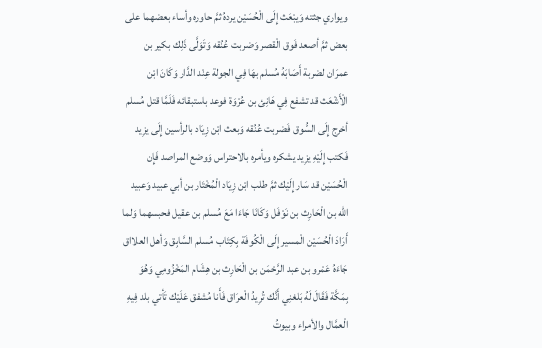ويواري جثته وَيبْعَث إِلَى الْحُسَيْن يردهُ ثمَّ حاوره وأساء بعضهما على بعض ثمَّ أصعد فَوق الْقصر وَضربت عُنُقه وَتَوَلَّى ذَلِك بكير بن عمرَان لضربة أَصَابَهُ مُسلم بهَا فِي الجولة عِنْد الدَّار وَكَانَ ابْن الْأَشْعَث قد تشفع فِي هَانِئ بن عُرْوَة فوعد باستبقائه فَلَمَّا قتل مُسلم أخرج إِلَى السُّوق فَضربت عُنُقه وَبعث ابْن زِيَاد بالرأسين إِلَى يزِيد فَكتب إِلَيْهِ يزِيد يشكره ويأمره بالاحتراس وَوضع المراصد فَإِن الْحُسَيْن قد سَار إِلَيْك ثمَّ طلب ابْن زِيَاد الْمُخْتَار بن أبي عبيد وَعبيد الله بن الْحَارِث بن نَوْفَل وَكَانَا جَاءَا مَعَ مُسلم بن عقيل فحبسهما وَلما أَرَادَ الْحُسَيْن الْمسير إِلَى الْكُوفَة بِكِتَاب مُسلم السَّابِق وَأهل العلااق جَاءَهُ عَمْرو بن عبد الرَّحْمَن بن الْحَارِث بن هِشَام المَخْزُومِي وَهُوَ بِمَكَّة فَقَالَ لَهُ بَلغنِي أَنَّك تُرِيدُ الْعرَاق فَأَنا مُشفق عَلَيْك تَأتي بلد فِيهِ الْعمَّال والأمراء وبيوتُ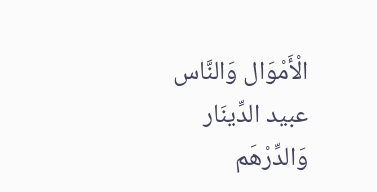الْأَمْوَال وَالنَّاس عبيد الدِّينَار وَالدِّرْهَم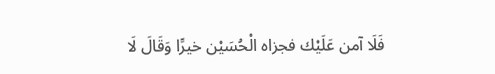فَلَا آمن عَلَيْك فجزاه الْحُسَيْن خيرًَا وَقَالَ لَا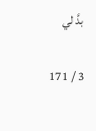بدَّ لي

3 / 171